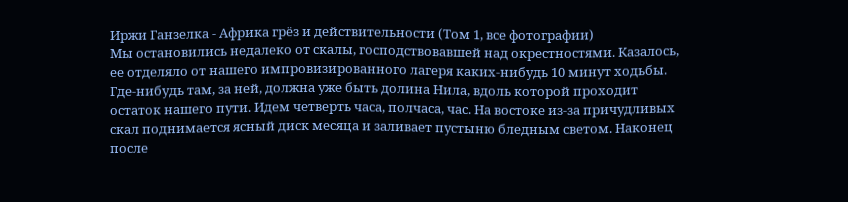Иржи Ганзелка - Африка грёз и действительности (Том 1, все фотографии)
Мы остановились недалеко от скалы, господствовавшей над окрестностями. Казалось, ее отделяло от нашего импровизированного лагеря каких-нибудь 10 минут ходьбы. Где-нибудь там, за ней, должна уже быть долина Нила, вдоль которой проходит остаток нашего пути. Идем четверть часа, полчаса, час. На востоке из-за причудливых скал поднимается ясный диск месяца и заливает пустыню бледным светом. Наконец после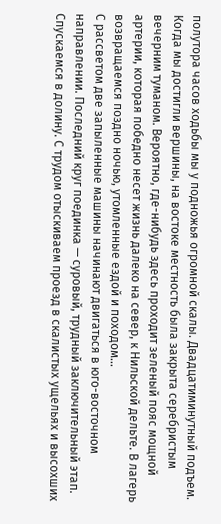полутора часов ходьбы мы у подножья огромной скалы. Двадцатиминутный подъем. Когда мы достигли вершины, на востоке местность была закрыта серебристым вечерним туманом. Вероятно, где-нибудь здесь проходит зеленый пояс мощной артерии, которая победно несет жизнь далеко на север, к Нильской дельте. В лагерь возвращаемся поздно ночью, утомленные ездой и походом…
С рассветом две запыленные машины начинают двигаться в юго-восточном направлении. Последний круг поединка — суровый, трудный заключительный этап. Спускаемся в долину. С трудом отыскиваем проезд в скалистых ущельях и высохших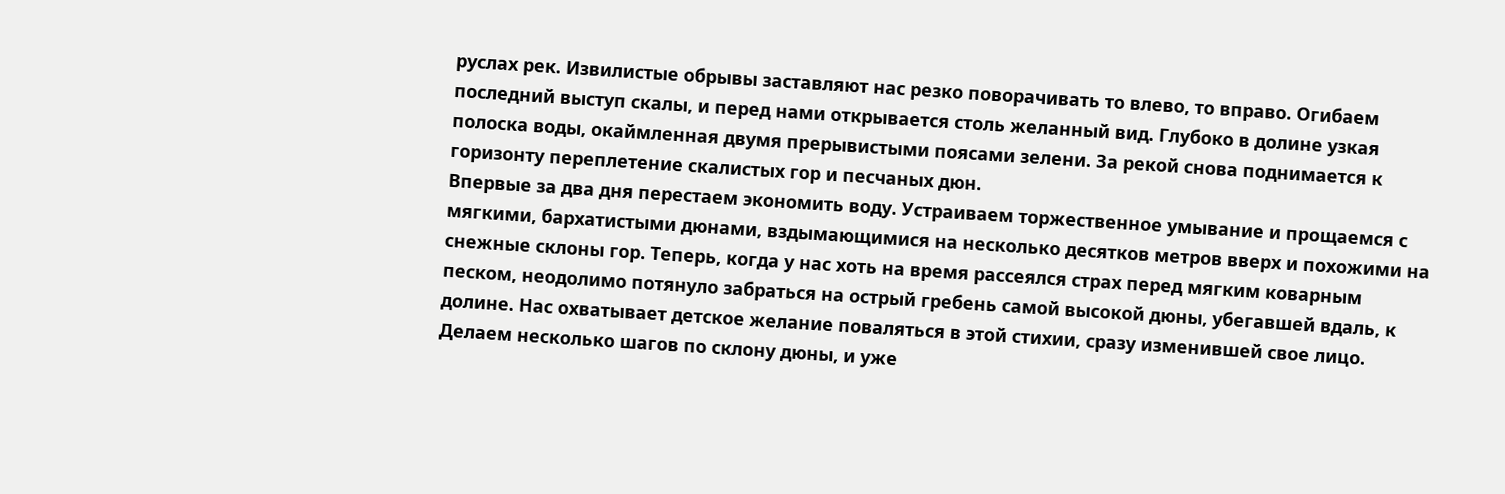руслах рек. Извилистые обрывы заставляют нас резко поворачивать то влево, то вправо. Огибаем последний выступ скалы, и перед нами открывается столь желанный вид. Глубоко в долине узкая полоска воды, окаймленная двумя прерывистыми поясами зелени. За рекой снова поднимается к горизонту переплетение скалистых гор и песчаных дюн.
Впервые за два дня перестаем экономить воду. Устраиваем торжественное умывание и прощаемся с мягкими, бархатистыми дюнами, вздымающимися на несколько десятков метров вверх и похожими на снежные склоны гор. Теперь, когда у нас хоть на время рассеялся страх перед мягким коварным песком, неодолимо потянуло забраться на острый гребень самой высокой дюны, убегавшей вдаль, к долине. Нас охватывает детское желание поваляться в этой стихии, сразу изменившей свое лицо. Делаем несколько шагов по склону дюны, и уже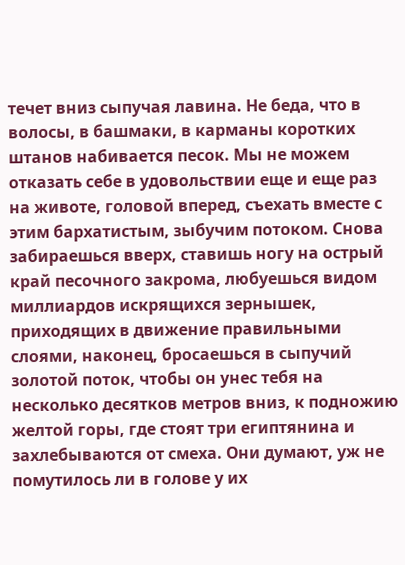течет вниз сыпучая лавина. Не беда, что в волосы, в башмаки, в карманы коротких штанов набивается песок. Мы не можем отказать себе в удовольствии еще и еще раз на животе, головой вперед, съехать вместе с этим бархатистым, зыбучим потоком. Снова забираешься вверх, ставишь ногу на острый край песочного закрома, любуешься видом миллиардов искрящихся зернышек, приходящих в движение правильными слоями, наконец, бросаешься в сыпучий золотой поток, чтобы он унес тебя на несколько десятков метров вниз, к подножию желтой горы, где стоят три египтянина и захлебываются от смеха. Они думают, уж не помутилось ли в голове у их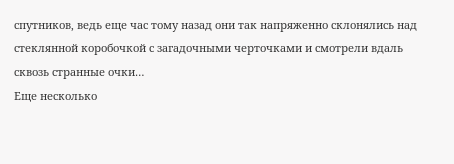спутников, ведь еще час тому назад они так напряженно склонялись над стеклянной коробочкой с загадочными черточками и смотрели вдаль сквозь странные очки…
Еще несколько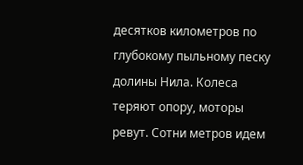десятков километров по глубокому пыльному песку долины Нила. Колеса теряют опору, моторы ревут. Сотни метров идем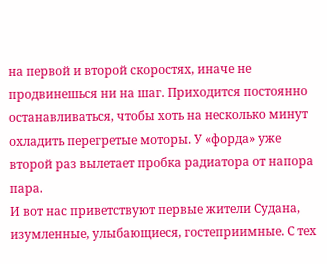на первой и второй скоростях, иначе не продвинешься ни на шаг. Приходится постоянно останавливаться, чтобы хоть на несколько минут охладить перегретые моторы. У «форда» уже второй раз вылетает пробка радиатора от напора пара.
И вот нас приветствуют первые жители Судана, изумленные, улыбающиеся, гостеприимные. С тех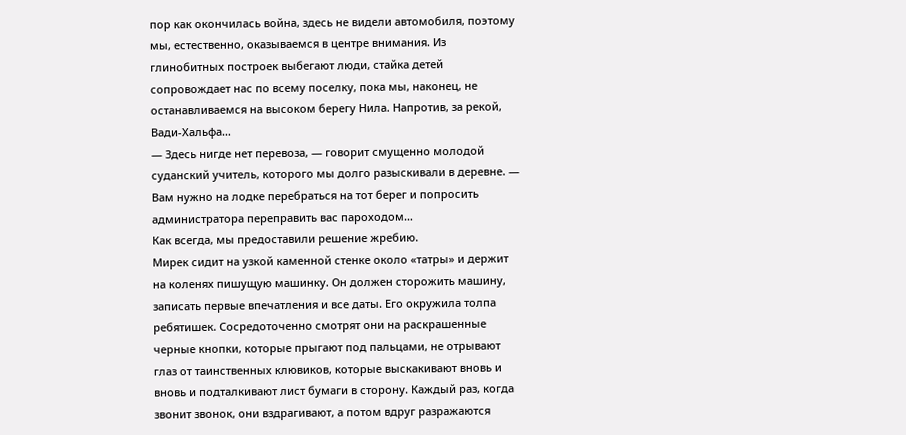пор как окончилась война, здесь не видели автомобиля, поэтому мы, естественно, оказываемся в центре внимания. Из глинобитных построек выбегают люди, стайка детей сопровождает нас по всему поселку, пока мы, наконец, не останавливаемся на высоком берегу Нила. Напротив, за рекой, Вади-Хальфа…
— Здесь нигде нет перевоза, — говорит смущенно молодой суданский учитель, которого мы долго разыскивали в деревне. — Вам нужно на лодке перебраться на тот берег и попросить администратора переправить вас пароходом…
Как всегда, мы предоставили решение жребию.
Мирек сидит на узкой каменной стенке около «татры» и держит на коленях пишущую машинку. Он должен сторожить машину, записать первые впечатления и все даты. Его окружила толпа ребятишек. Сосредоточенно смотрят они на раскрашенные черные кнопки, которые прыгают под пальцами, не отрывают глаз от таинственных клювиков, которые выскакивают вновь и вновь и подталкивают лист бумаги в сторону. Каждый раз, когда звонит звонок, они вздрагивают, а потом вдруг разражаются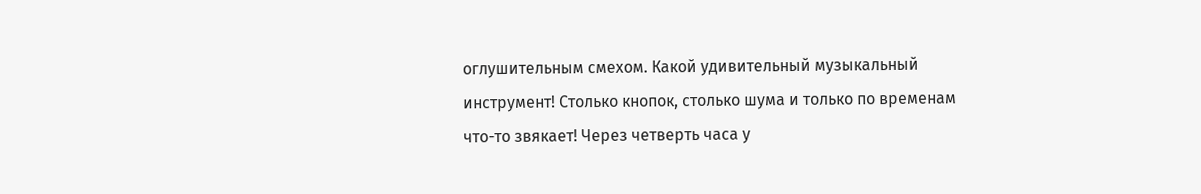оглушительным смехом. Какой удивительный музыкальный инструмент! Столько кнопок, столько шума и только по временам что-то звякает! Через четверть часа у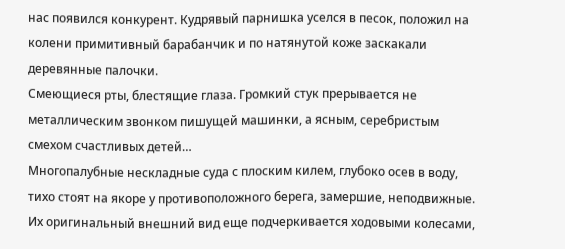нас появился конкурент. Кудрявый парнишка уселся в песок, положил на колени примитивный барабанчик и по натянутой коже заскакали деревянные палочки.
Смеющиеся рты, блестящие глаза. Громкий стук прерывается не металлическим звонком пишущей машинки, а ясным, серебристым смехом счастливых детей…
Многопалубные нескладные суда с плоским килем, глубоко осев в воду, тихо стоят на якоре у противоположного берега, замершие, неподвижные. Их оригинальный внешний вид еще подчеркивается ходовыми колесами,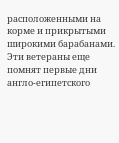расположенными на корме и прикрытыми широкими барабанами. Эти ветераны еще помнят первые дни англо-египетского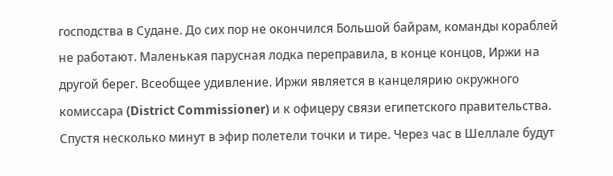господства в Судане. До сих пор не окончился Большой байрам, команды кораблей не работают. Маленькая парусная лодка переправила, в конце концов, Иржи на другой берег. Всеобщее удивление. Иржи является в канцелярию окружного комиссара (District Commissioner) и к офицеру связи египетского правительства. Спустя несколько минут в эфир полетели точки и тире. Через час в Шеллале будут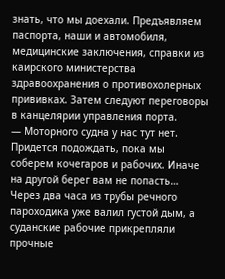знать, что мы доехали. Предъявляем паспорта, наши и автомобиля, медицинские заключения, справки из каирского министерства здравоохранения о противохолерных прививках. Затем следуют переговоры в канцелярии управления порта.
— Моторного судна у нас тут нет. Придется подождать, пока мы соберем кочегаров и рабочих. Иначе на другой берег вам не попасть…
Через два часа из трубы речного пароходика уже валил густой дым, а суданские рабочие прикрепляли прочные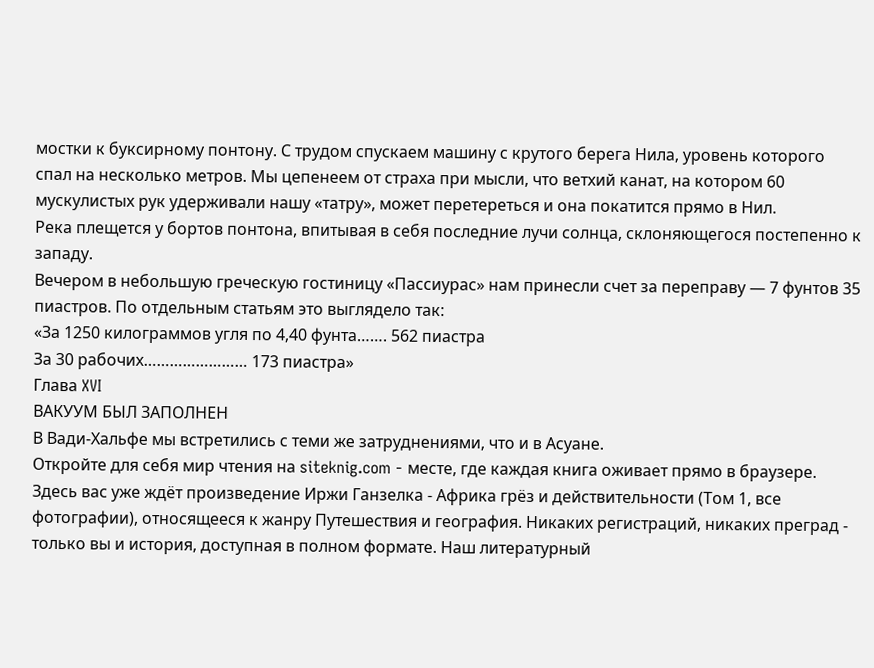мостки к буксирному понтону. С трудом спускаем машину с крутого берега Нила, уровень которого спал на несколько метров. Мы цепенеем от страха при мысли, что ветхий канат, на котором 60 мускулистых рук удерживали нашу «татру», может перетереться и она покатится прямо в Нил.
Река плещется у бортов понтона, впитывая в себя последние лучи солнца, склоняющегося постепенно к западу.
Вечером в небольшую греческую гостиницу «Пассиурас» нам принесли счет за переправу — 7 фунтов 35 пиастров. По отдельным статьям это выглядело так:
«За 1250 килограммов угля по 4,40 фунта……. 562 пиастра
За 30 рабочих…………………… 173 пиастра»
Глава XVI
ВАКУУМ БЫЛ ЗАПОЛНЕН
В Вади-Хальфе мы встретились с теми же затруднениями, что и в Асуане.
Откройте для себя мир чтения на siteknig.com - месте, где каждая книга оживает прямо в браузере. Здесь вас уже ждёт произведение Иржи Ганзелка - Африка грёз и действительности (Том 1, все фотографии), относящееся к жанру Путешествия и география. Никаких регистраций, никаких преград - только вы и история, доступная в полном формате. Наш литературный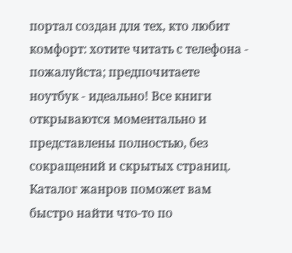портал создан для тех, кто любит комфорт: хотите читать с телефона - пожалуйста; предпочитаете ноутбук - идеально! Все книги открываются моментально и представлены полностью, без сокращений и скрытых страниц. Каталог жанров поможет вам быстро найти что-то по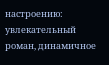настроению: увлекательный роман, динамичное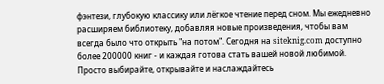фэнтези, глубокую классику или лёгкое чтение перед сном. Мы ежедневно расширяем библиотеку, добавляя новые произведения, чтобы вам всегда было что открыть "на потом". Сегодня на siteknig.com доступно более 200000 книг - и каждая готова стать вашей новой любимой. Просто выбирайте, открывайте и наслаждайтесь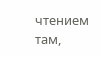чтением там,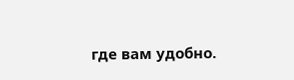где вам удобно.